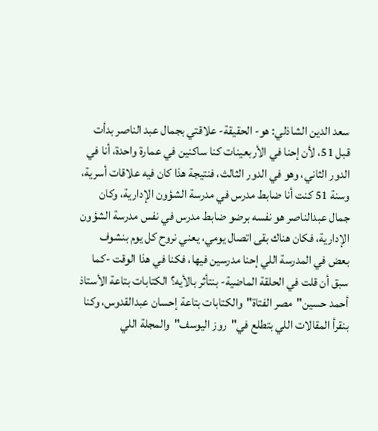سعد الدين الشاذلي: هو- الحقيقة- علاقتي بجمال عبد الناصر بدأت قبل 51، لأن إحنا في الأربعينات كنا ساكنين في عمارة واحدة، أنا في الدور الثاني، وهو في الدور الثالث، فنتيجة هذا كان فيه علاقات أسرية، وسنة 51 كنت أنا ضابط مدرس في مدرسة الشؤون الإدارية، وكان جمال عبدالناصر هو نفسه برضو ضابط مدرس في نفس مدرسة الشؤون الإدارية، فكان هناك بقى اتصال يومي، يعني نروح كل يوم بنشوف بعض في المدرسة اللي إحنا مدرسين فيها، فكنا في هذا الوقت -كما سبق أن قلت في الحلقة الماضية- بنتأثر بالأيه؟ الكتابات بتاعة الأستاذ أحمد حسين"مصر الفتاة"والكتابات بتاعة إحسان عبدالقدوس، وكنا بنقرأ المقالات اللي بتطلع في"روز اليوسف"والمجلة اللي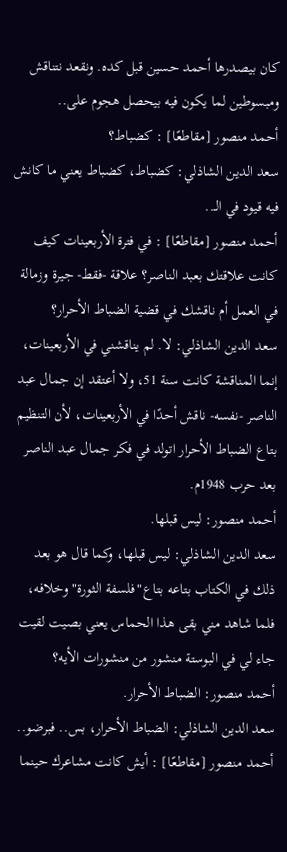كان بيصدرها أحمد حسين قبل كده. ونقعد نتناقش ومبسوطين لما يكون فيه بيحصل هجوم على..
أحمد منصور [مقاطعًا] : كضباط؟
سعد الدين الشاذلي: كضباط، كضباط يعني ما كانش فيه قيود في الـ..
أحمد منصور [مقاطعًا] : في فترة الأربعينات كيف كانت علاقتك بعبد الناصر؟ علاقة -فقط- جيرة وزمالة في العمل أم ناقشك في قضية الضباط الأحرار؟
سعد الدين الشاذلي: لا. لم يناقشني في الأربعينات، إنما المناقشة كانت سنة 51، ولا أعتقد إن جمال عبد الناصر -نفسه- ناقش أحدًا في الأربعينات، لأن التنظيم بتاع الضباط الأحرار اتولد في فكر جمال عبد الناصر بعد حرب 1948م.
أحمد منصور: ليس قبلها.
سعد الدين الشاذلي: ليس قبلها، وكما قال هو بعد ذلك في الكتاب بتاعه بتاع"فلسفة الثورة"وخلافه، فلما شاهد مني بقى هذا الحماس يعني بصيت لقيت جاء لي في البوستة منشور من منشورات الأيه؟
أحمد منصور: الضباط الأحرار.
سعد الدين الشاذلي: الضباط الأحرار، بس.. فبرضو..
أحمد منصور [مقاطعًا] : أيش كانت مشاعرك حينما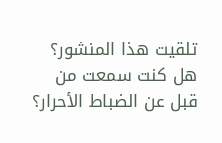تلقيت هذا المنشور؟ هل كنت سمعت من قبل عن الضباط الأحرار؟